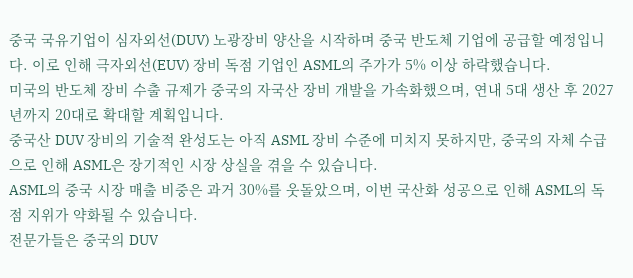중국 국유기업이 심자외선(DUV) 노광장비 양산을 시작하며 중국 반도체 기업에 공급할 예정입니다. 이로 인해 극자외선(EUV) 장비 독점 기업인 ASML의 주가가 5% 이상 하락했습니다.
미국의 반도체 장비 수출 규제가 중국의 자국산 장비 개발을 가속화했으며, 연내 5대 생산 후 2027년까지 20대로 확대할 계획입니다.
중국산 DUV 장비의 기술적 완성도는 아직 ASML 장비 수준에 미치지 못하지만, 중국의 자체 수급으로 인해 ASML은 장기적인 시장 상실을 겪을 수 있습니다.
ASML의 중국 시장 매출 비중은 과거 30%를 웃돌았으며, 이번 국산화 성공으로 인해 ASML의 독점 지위가 약화될 수 있습니다.
전문가들은 중국의 DUV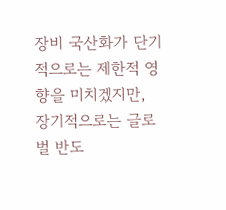장비 국산화가 단기적으로는 제한적 영향을 미치겠지만, 장기적으로는 글로벌 반도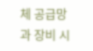체 공급망과 장비 시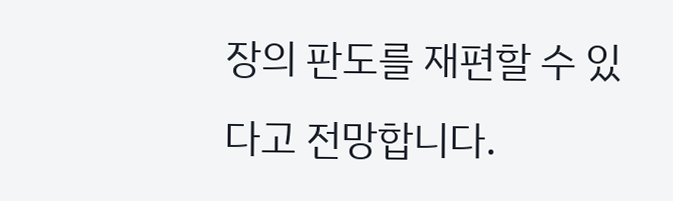장의 판도를 재편할 수 있다고 전망합니다.